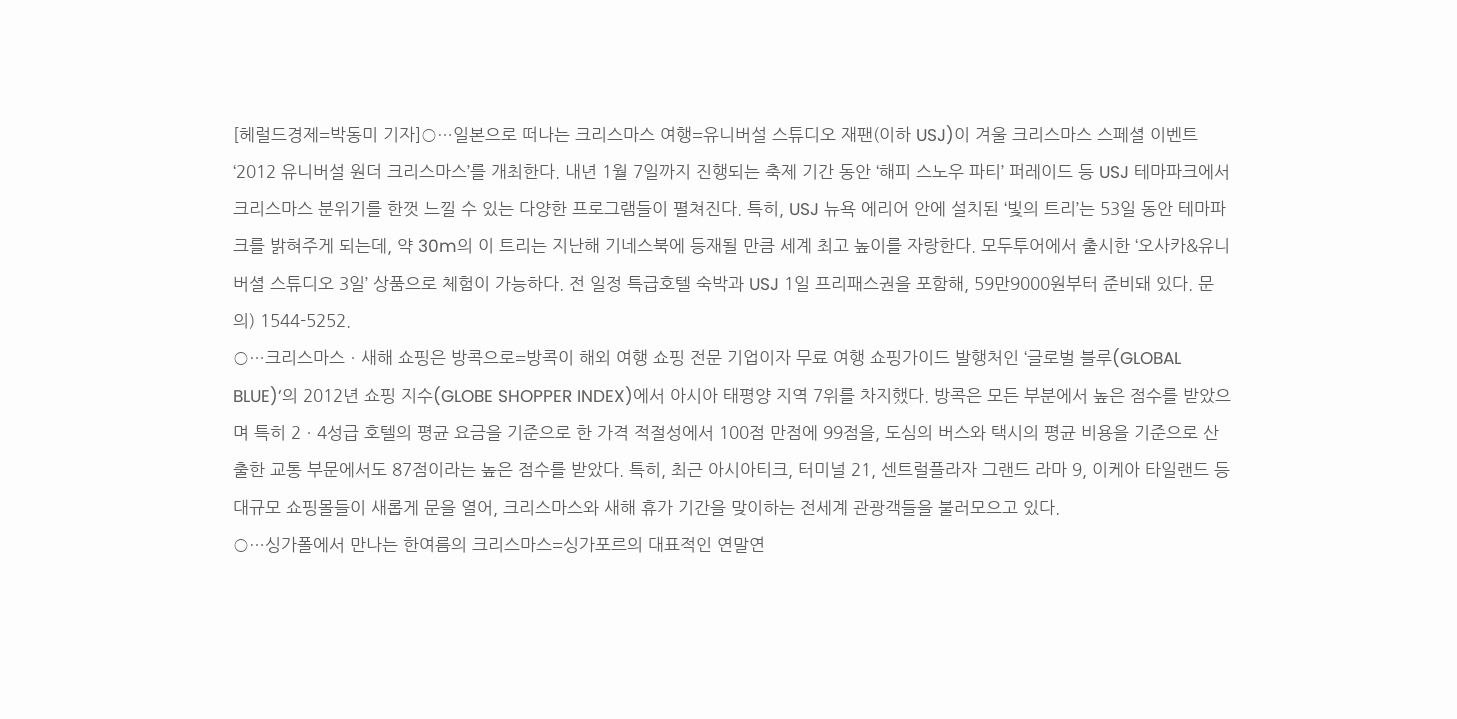[헤럴드경제=박동미 기자]○…일본으로 떠나는 크리스마스 여행=유니버설 스튜디오 재팬(이하 USJ)이 겨울 크리스마스 스페셜 이벤트 ‘2012 유니버설 원더 크리스마스’를 개최한다. 내년 1월 7일까지 진행되는 축제 기간 동안 ‘해피 스노우 파티’ 퍼레이드 등 USJ 테마파크에서 크리스마스 분위기를 한껏 느낄 수 있는 다양한 프로그램들이 펼쳐진다. 특히, USJ 뉴욕 에리어 안에 설치된 ‘빛의 트리’는 53일 동안 테마파크를 밝혀주게 되는데, 약 30m의 이 트리는 지난해 기네스북에 등재될 만큼 세계 최고 높이를 자랑한다. 모두투어에서 출시한 ‘오사카&유니버셜 스튜디오 3일’ 상품으로 체험이 가능하다. 전 일정 특급호텔 숙박과 USJ 1일 프리패스권을 포함해, 59만9000원부터 준비돼 있다. 문의) 1544-5252.
○…크리스마스ㆍ새해 쇼핑은 방콕으로=방콕이 해외 여행 쇼핑 전문 기업이자 무료 여행 쇼핑가이드 발행처인 ‘글로벌 블루(GLOBAL BLUE)’의 2012년 쇼핑 지수(GLOBE SHOPPER INDEX)에서 아시아 태평양 지역 7위를 차지했다. 방콕은 모든 부분에서 높은 점수를 받았으며 특히 2ㆍ4성급 호텔의 평균 요금을 기준으로 한 가격 적절성에서 100점 만점에 99점을, 도심의 버스와 택시의 평균 비용을 기준으로 산출한 교통 부문에서도 87점이라는 높은 점수를 받았다. 특히, 최근 아시아티크, 터미널 21, 센트럴플라자 그랜드 라마 9, 이케아 타일랜드 등 대규모 쇼핑몰들이 새롭게 문을 열어, 크리스마스와 새해 휴가 기간을 맞이하는 전세계 관광객들을 불러모으고 있다.
○…싱가폴에서 만나는 한여름의 크리스마스=싱가포르의 대표적인 연말연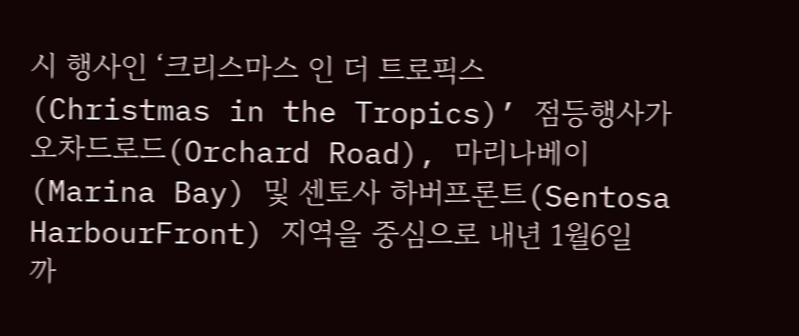시 행사인 ‘크리스마스 인 더 트로픽스 (Christmas in the Tropics)’ 점등행사가 오차드로드(Orchard Road), 마리나베이(Marina Bay) 및 센토사 하버프론트(Sentosa HarbourFront) 지역을 중심으로 내년 1월6일까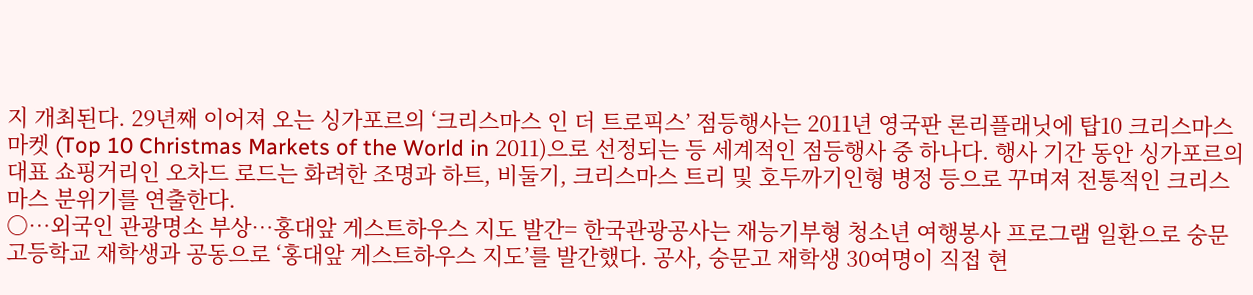지 개최된다. 29년째 이어져 오는 싱가포르의 ‘크리스마스 인 더 트로픽스’ 점등행사는 2011년 영국판 론리플래닛에 탑10 크리스마스 마켓 (Top 10 Christmas Markets of the World in 2011)으로 선정되는 등 세계적인 점등행사 중 하나다. 행사 기간 동안 싱가포르의 대표 쇼핑거리인 오차드 로드는 화려한 조명과 하트, 비둘기, 크리스마스 트리 및 호두까기인형 병정 등으로 꾸며져 전통적인 크리스마스 분위기를 연출한다.
○…외국인 관광명소 부상…홍대앞 게스트하우스 지도 발간= 한국관광공사는 재능기부형 청소년 여행봉사 프로그램 일환으로 숭문고등학교 재학생과 공동으로 ‘홍대앞 게스트하우스 지도’를 발간했다. 공사, 숭문고 재학생 30여명이 직접 현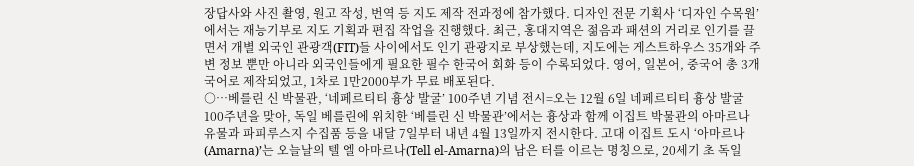장답사와 사진 촬영, 원고 작성, 번역 등 지도 제작 전과정에 참가했다. 디자인 전문 기획사 ‘디자인 수목원’에서는 재능기부로 지도 기획과 편집 작업을 진행했다. 최근, 홍대지역은 젊음과 패션의 거리로 인기를 끌면서 개별 외국인 관광객(FIT)들 사이에서도 인기 관광지로 부상했는데, 지도에는 게스트하우스 35개와 주변 정보 뿐만 아니라 외국인들에게 필요한 필수 한국어 회화 등이 수록되었다. 영어, 일본어, 중국어 총 3개국어로 제작되었고, 1차로 1만2000부가 무료 배포된다.
○…베를린 신 박물관, ‘네페르티티 흉상 발굴’ 100주년 기념 전시=오는 12월 6일 네페르티티 흉상 발굴 100주년을 맞아, 독일 베를린에 위치한 ‘베를린 신 박물관’에서는 흉상과 함께 이집트 박물관의 아마르나 유물과 파피루스지 수집품 등을 내달 7일부터 내년 4월 13일까지 전시한다. 고대 이집트 도시 ‘아마르나(Amarna)’는 오늘날의 텔 엘 아마르나(Tell el-Amarna)의 남은 터를 이르는 명칭으로, 20세기 초 독일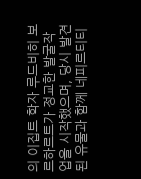의 이집트 학자 루드비히 보르하르트가 정교한 발굴작업을 시작했으며, 당시 발견된 유물과 함께 네피르티티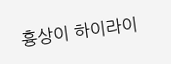흉상이 하이라이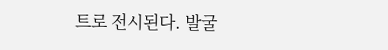트로 전시된다. 발굴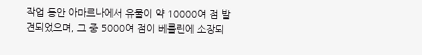작업 동안 아마르나에서 유물이 약 10000여 점 발견되었으며, 그 중 5000여 점이 베를린에 소장되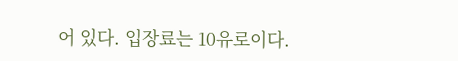어 있다. 입장료는 10유로이다.